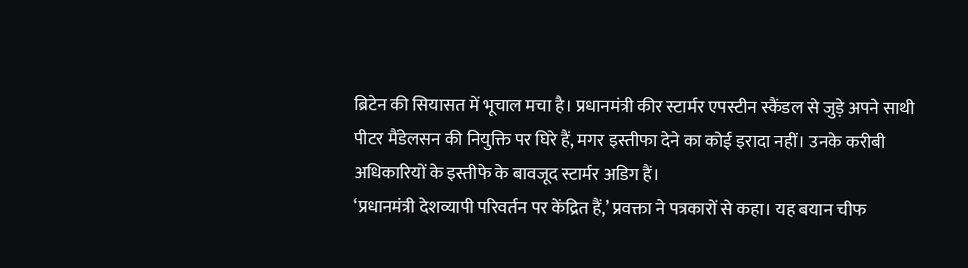ब्रिटेन की सियासत में भूचाल मचा है। प्रधानमंत्री कीर स्टार्मर एपस्टीन स्कैंडल से जुड़े अपने साथी पीटर मैंडेलसन की नियुक्ति पर घिरे हैं, मगर इस्तीफा देने का कोई इरादा नहीं। उनके करीबी अधिकारियों के इस्तीफे के बावजूद स्टार्मर अडिग हैं।
‘प्रधानमंत्री देशव्यापी परिवर्तन पर केंद्रित हैं,’ प्रवक्ता ने पत्रकारों से कहा। यह बयान चीफ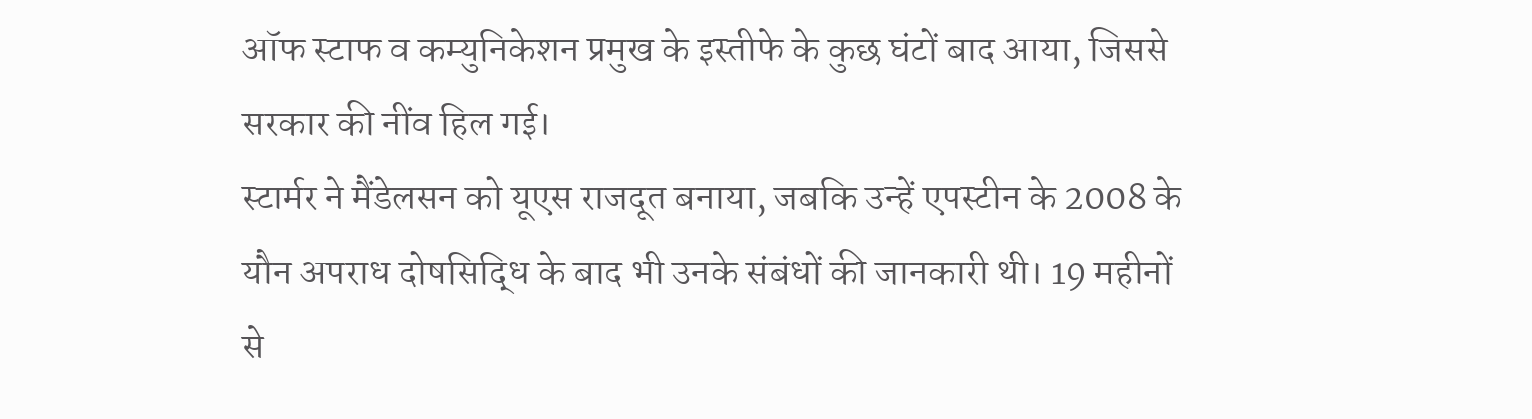ऑफ स्टाफ व कम्युनिकेशन प्रमुख के इस्तीफे के कुछ घंटों बाद आया, जिससे सरकार की नींव हिल गई।
स्टार्मर ने मैंडेलसन को यूएस राजदूत बनाया, जबकि उन्हें एपस्टीन के 2008 के यौन अपराध दोषसिद्धि के बाद भी उनके संबंधों की जानकारी थी। 19 महीनों से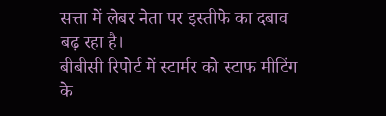सत्ता में लेबर नेता पर इस्तीफे का दबाव बढ़ रहा है।
बीबीसी रिपोर्ट में स्टार्मर को स्टाफ मीटिंग के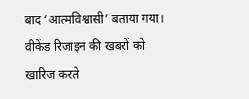बाद ‘आत्मविश्वासी’ बताया गया। वीकेंड रिजाइन की खबरों को खारिज करते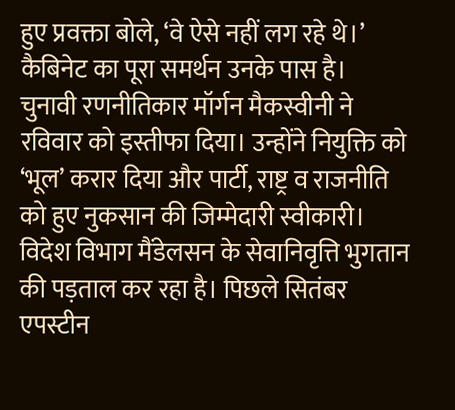हुए प्रवक्ता बोले, ‘वे ऐसे नहीं लग रहे थे।’ कैबिनेट का पूरा समर्थन उनके पास है।
चुनावी रणनीतिकार मॉर्गन मैकस्वीनी ने रविवार को इस्तीफा दिया। उन्होंने नियुक्ति को ‘भूल’ करार दिया और पार्टी, राष्ट्र व राजनीति को हुए नुकसान की जिम्मेदारी स्वीकारी।
विदेश विभाग मैंडेलसन के सेवानिवृत्ति भुगतान की पड़ताल कर रहा है। पिछले सितंबर एपस्टीन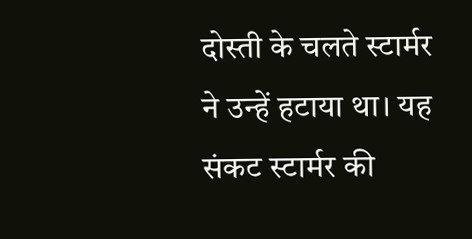दोस्ती के चलते स्टार्मर ने उन्हें हटाया था। यह संकट स्टार्मर की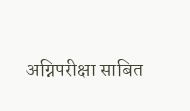अग्निपरीक्षा साबित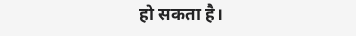हो सकता है।